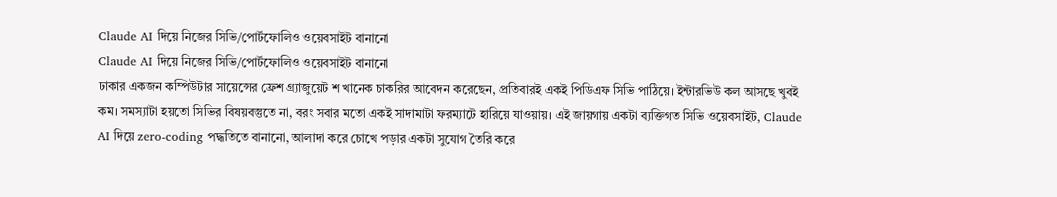Claude AI দিয়ে নিজের সিভি/পোর্টফোলিও ওয়েবসাইট বানানো
Claude AI দিয়ে নিজের সিভি/পোর্টফোলিও ওয়েবসাইট বানানো
ঢাকার একজন কম্পিউটার সায়েন্সের ফ্রেশ গ্র্যাজুয়েট শ খানেক চাকরির আবেদন করেছেন, প্রতিবারই একই পিডিএফ সিভি পাঠিয়ে। ইন্টারভিউ কল আসছে খুবই কম। সমস্যাটা হয়তো সিভির বিষয়বস্তুতে না, বরং সবার মতো একই সাদামাটা ফরম্যাটে হারিয়ে যাওয়ায়। এই জায়গায় একটা ব্যক্তিগত সিভি ওয়েবসাইট, Claude AI দিয়ে zero-coding পদ্ধতিতে বানানো, আলাদা করে চোখে পড়ার একটা সুযোগ তৈরি করে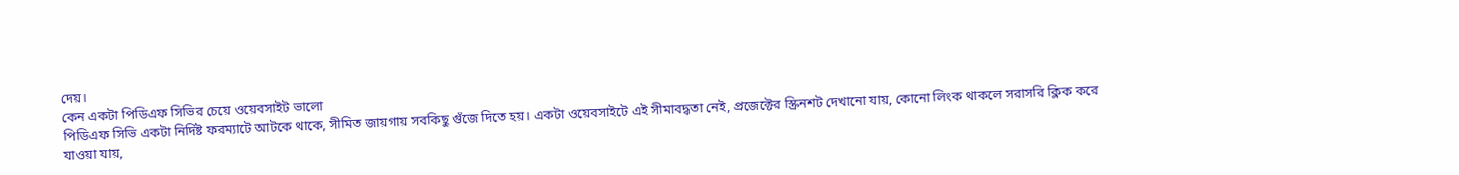দেয়।
কেন একটা পিডিএফ সিভির চেয়ে ওয়েবসাইট ভালো
পিডিএফ সিভি একটা নির্দিষ্ট ফরম্যাটে আটকে থাকে, সীমিত জায়গায় সবকিছু গুঁজে দিতে হয়। একটা ওয়েবসাইটে এই সীমাবদ্ধতা নেই, প্রজেক্টের স্ক্রিনশট দেখানো যায়, কোনো লিংক থাকলে সরাসরি ক্লিক করে যাওয়া যায়,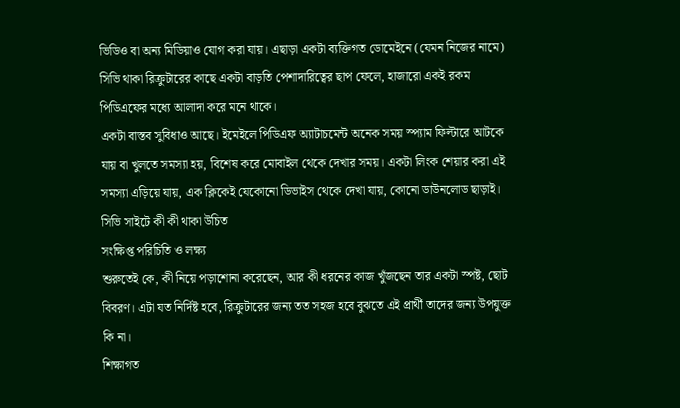ভিডিও বা অন্য মিডিয়াও যোগ করা যায়। এছাড়া একটা ব্যক্তিগত ডোমেইনে (যেমন নিজের নামে) সিভি থাকা রিক্রুটারের কাছে একটা বাড়তি পেশাদারিত্বের ছাপ ফেলে, হাজারো একই রকম পিডিএফের মধ্যে আলাদা করে মনে থাকে।
একটা বাস্তব সুবিধাও আছে। ইমেইলে পিডিএফ অ্যাটাচমেন্ট অনেক সময় স্প্যাম ফিল্টারে আটকে যায় বা খুলতে সমস্যা হয়, বিশেষ করে মোবাইল থেকে দেখার সময়। একটা লিংক শেয়ার করা এই সমস্যা এড়িয়ে যায়, এক ক্লিকেই যেকোনো ডিভাইস থেকে দেখা যায়, কোনো ডাউনলোড ছাড়াই।
সিভি সাইটে কী কী থাকা উচিত
সংক্ষিপ্ত পরিচিতি ও লক্ষ্য
শুরুতেই কে, কী নিয়ে পড়াশোনা করেছেন, আর কী ধরনের কাজ খুঁজছেন তার একটা স্পষ্ট, ছোট বিবরণ। এটা যত নির্দিষ্ট হবে, রিক্রুটারের জন্য তত সহজ হবে বুঝতে এই প্রার্থী তাদের জন্য উপযুক্ত কি না।
শিক্ষাগত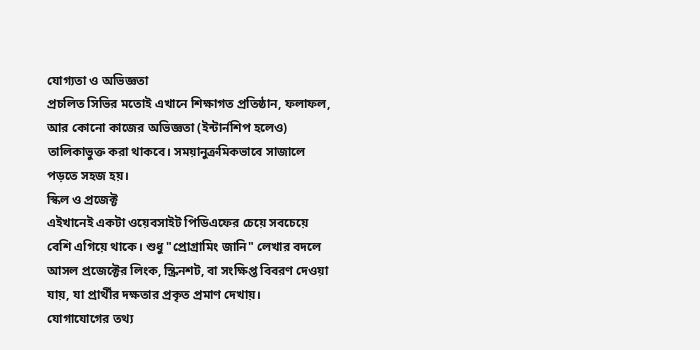যোগ্যতা ও অভিজ্ঞতা
প্রচলিত সিভির মতোই এখানে শিক্ষাগত প্রতিষ্ঠান, ফলাফল, আর কোনো কাজের অভিজ্ঞতা (ইন্টার্নশিপ হলেও) তালিকাভুক্ত করা থাকবে। সময়ানুক্রমিকভাবে সাজালে পড়তে সহজ হয়।
স্কিল ও প্রজেক্ট
এইখানেই একটা ওয়েবসাইট পিডিএফের চেয়ে সবচেয়ে বেশি এগিয়ে থাকে। শুধু "প্রোগ্রামিং জানি" লেখার বদলে আসল প্রজেক্টের লিংক, স্ক্রিনশট, বা সংক্ষিপ্ত বিবরণ দেওয়া যায়, যা প্রার্থীর দক্ষতার প্রকৃত প্রমাণ দেখায়।
যোগাযোগের তথ্য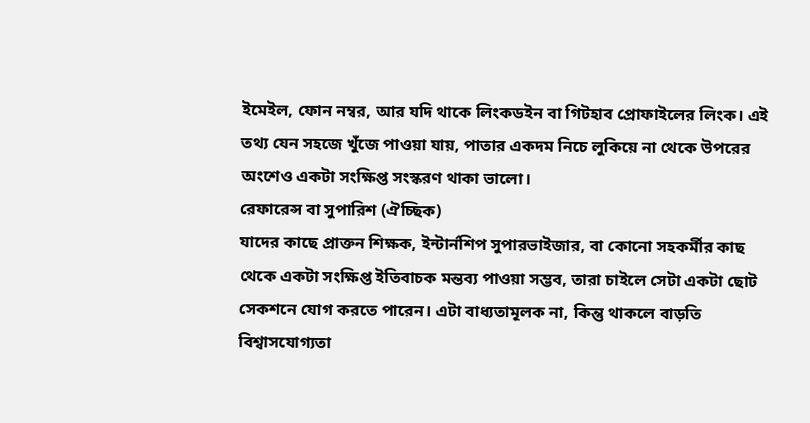ইমেইল, ফোন নম্বর, আর যদি থাকে লিংকডইন বা গিটহাব প্রোফাইলের লিংক। এই তথ্য যেন সহজে খুঁজে পাওয়া যায়, পাতার একদম নিচে লুকিয়ে না থেকে উপরের অংশেও একটা সংক্ষিপ্ত সংস্করণ থাকা ভালো।
রেফারেন্স বা সুপারিশ (ঐচ্ছিক)
যাদের কাছে প্রাক্তন শিক্ষক, ইন্টার্নশিপ সুপারভাইজার, বা কোনো সহকর্মীর কাছ থেকে একটা সংক্ষিপ্ত ইতিবাচক মন্তব্য পাওয়া সম্ভব, তারা চাইলে সেটা একটা ছোট সেকশনে যোগ করতে পারেন। এটা বাধ্যতামূলক না, কিন্তু থাকলে বাড়তি বিশ্বাসযোগ্যতা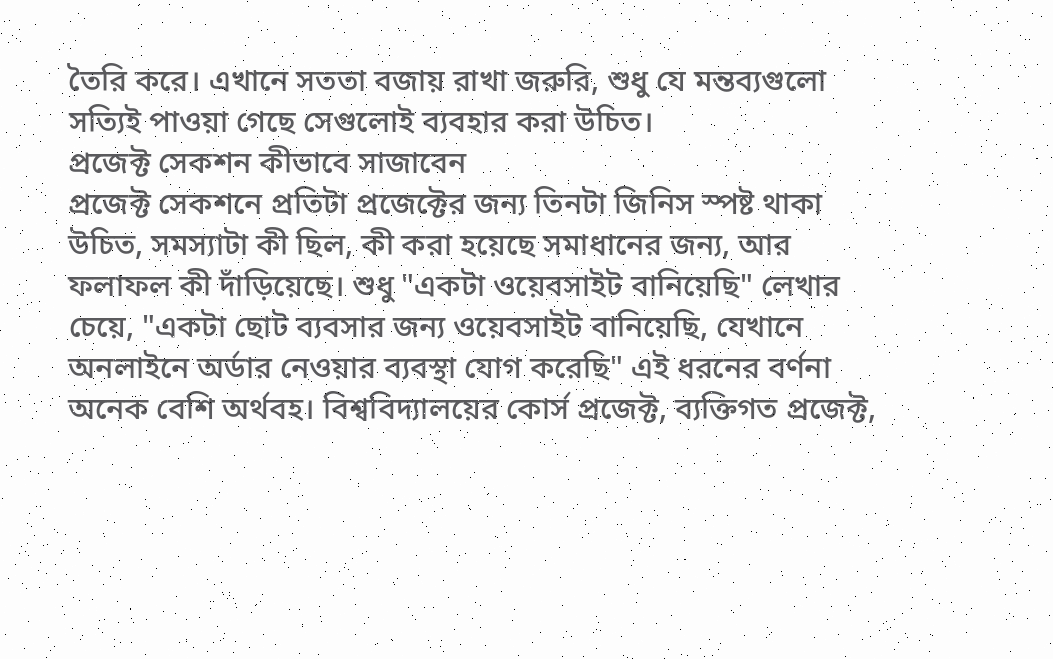তৈরি করে। এখানে সততা বজায় রাখা জরুরি, শুধু যে মন্তব্যগুলো সত্যিই পাওয়া গেছে সেগুলোই ব্যবহার করা উচিত।
প্রজেক্ট সেকশন কীভাবে সাজাবেন
প্রজেক্ট সেকশনে প্রতিটা প্রজেক্টের জন্য তিনটা জিনিস স্পষ্ট থাকা উচিত, সমস্যাটা কী ছিল, কী করা হয়েছে সমাধানের জন্য, আর ফলাফল কী দাঁড়িয়েছে। শুধু "একটা ওয়েবসাইট বানিয়েছি" লেখার চেয়ে, "একটা ছোট ব্যবসার জন্য ওয়েবসাইট বানিয়েছি, যেখানে অনলাইনে অর্ডার নেওয়ার ব্যবস্থা যোগ করেছি" এই ধরনের বর্ণনা অনেক বেশি অর্থবহ। বিশ্ববিদ্যালয়ের কোর্স প্রজেক্ট, ব্যক্তিগত প্রজেক্ট,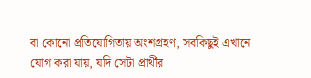বা কোনো প্রতিযোগিতায় অংশগ্রহণ, সবকিছুই এখানে যোগ করা যায়, যদি সেটা প্রার্থীর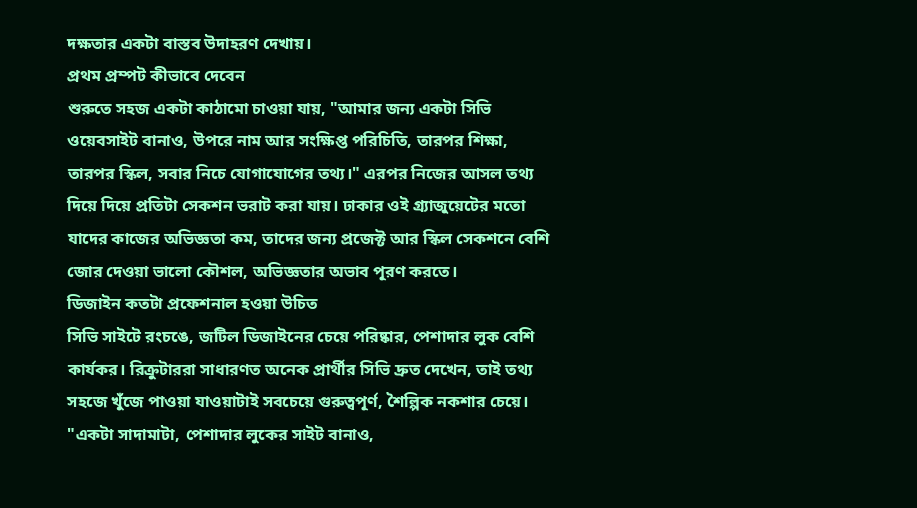দক্ষতার একটা বাস্তব উদাহরণ দেখায়।
প্রথম প্রম্পট কীভাবে দেবেন
শুরুতে সহজ একটা কাঠামো চাওয়া যায়, "আমার জন্য একটা সিভি ওয়েবসাইট বানাও, উপরে নাম আর সংক্ষিপ্ত পরিচিতি, তারপর শিক্ষা, তারপর স্কিল, সবার নিচে যোগাযোগের তথ্য।" এরপর নিজের আসল তথ্য দিয়ে দিয়ে প্রতিটা সেকশন ভরাট করা যায়। ঢাকার ওই গ্র্যাজুয়েটের মতো যাদের কাজের অভিজ্ঞতা কম, তাদের জন্য প্রজেক্ট আর স্কিল সেকশনে বেশি জোর দেওয়া ভালো কৌশল, অভিজ্ঞতার অভাব পূরণ করতে।
ডিজাইন কতটা প্রফেশনাল হওয়া উচিত
সিভি সাইটে রংচঙে, জটিল ডিজাইনের চেয়ে পরিষ্কার, পেশাদার লুক বেশি কার্যকর। রিক্রুটাররা সাধারণত অনেক প্রার্থীর সিভি দ্রুত দেখেন, তাই তথ্য সহজে খুঁজে পাওয়া যাওয়াটাই সবচেয়ে গুরুত্বপূর্ণ, শৈল্পিক নকশার চেয়ে। "একটা সাদামাটা, পেশাদার লুকের সাইট বানাও,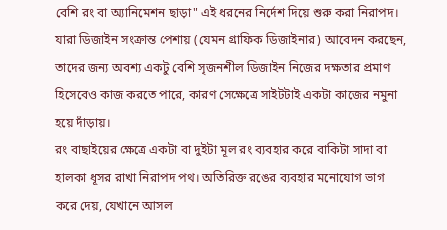বেশি রং বা অ্যানিমেশন ছাড়া" এই ধরনের নির্দেশ দিয়ে শুরু করা নিরাপদ। যারা ডিজাইন সংক্রান্ত পেশায় (যেমন গ্রাফিক ডিজাইনার) আবেদন করছেন, তাদের জন্য অবশ্য একটু বেশি সৃজনশীল ডিজাইন নিজের দক্ষতার প্রমাণ হিসেবেও কাজ করতে পারে, কারণ সেক্ষেত্রে সাইটটাই একটা কাজের নমুনা হয়ে দাঁড়ায়।
রং বাছাইয়ের ক্ষেত্রে একটা বা দুইটা মূল রং ব্যবহার করে বাকিটা সাদা বা হালকা ধূসর রাখা নিরাপদ পথ। অতিরিক্ত রঙের ব্যবহার মনোযোগ ভাগ করে দেয়, যেখানে আসল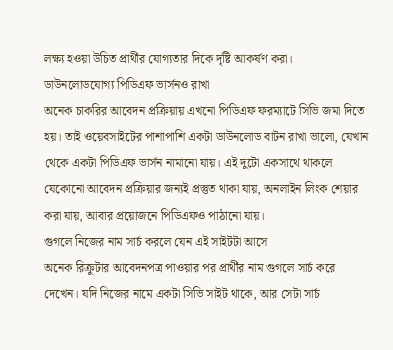লক্ষ্য হওয়া উচিত প্রার্থীর যোগ্যতার দিকে দৃষ্টি আকর্ষণ করা।
ডাউনলোডযোগ্য পিডিএফ ভার্সনও রাখা
অনেক চাকরির আবেদন প্রক্রিয়ায় এখনো পিডিএফ ফরম্যাটে সিভি জমা দিতে হয়। তাই ওয়েবসাইটের পাশাপাশি একটা ডাউনলোড বাটন রাখা ভালো, যেখান থেকে একটা পিডিএফ ভার্সন নামানো যায়। এই দুটো একসাথে থাকলে যেকোনো আবেদন প্রক্রিয়ার জন্যই প্রস্তুত থাকা যায়, অনলাইন লিংক শেয়ার করা যায়, আবার প্রয়োজনে পিডিএফও পাঠানো যায়।
গুগলে নিজের নাম সার্চ করলে যেন এই সাইটটা আসে
অনেক রিক্রুটার আবেদনপত্র পাওয়ার পর প্রার্থীর নাম গুগলে সার্চ করে দেখেন। যদি নিজের নামে একটা সিভি সাইট থাকে, আর সেটা সার্চ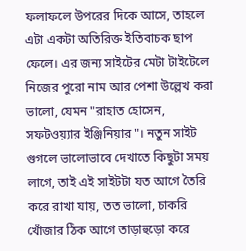ফলাফলে উপরের দিকে আসে, তাহলে এটা একটা অতিরিক্ত ইতিবাচক ছাপ ফেলে। এর জন্য সাইটের মেটা টাইটেলে নিজের পুরো নাম আর পেশা উল্লেখ করা ভালো, যেমন "রাহাত হোসেন, সফটওয়্যার ইঞ্জিনিয়ার"। নতুন সাইট গুগলে ভালোভাবে দেখাতে কিছুটা সময় লাগে, তাই এই সাইটটা যত আগে তৈরি করে রাখা যায়, তত ভালো, চাকরি খোঁজার ঠিক আগে তাড়াহুড়ো করে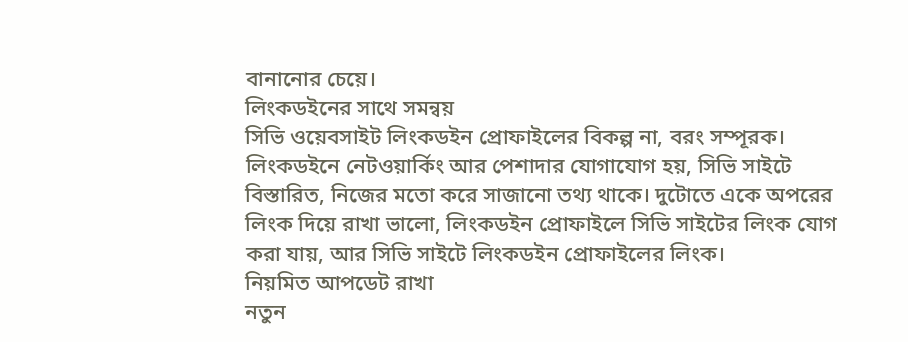বানানোর চেয়ে।
লিংকডইনের সাথে সমন্বয়
সিভি ওয়েবসাইট লিংকডইন প্রোফাইলের বিকল্প না, বরং সম্পূরক। লিংকডইনে নেটওয়ার্কিং আর পেশাদার যোগাযোগ হয়, সিভি সাইটে বিস্তারিত, নিজের মতো করে সাজানো তথ্য থাকে। দুটোতে একে অপরের লিংক দিয়ে রাখা ভালো, লিংকডইন প্রোফাইলে সিভি সাইটের লিংক যোগ করা যায়, আর সিভি সাইটে লিংকডইন প্রোফাইলের লিংক।
নিয়মিত আপডেট রাখা
নতুন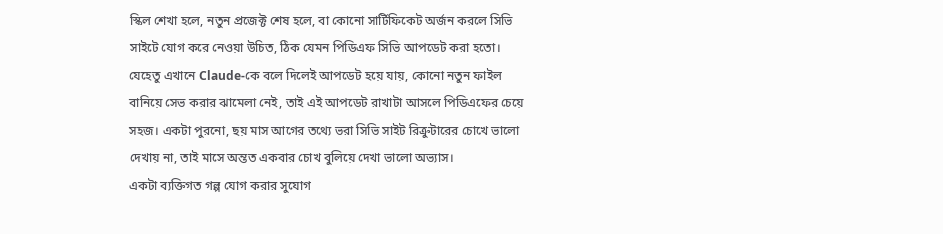স্কিল শেখা হলে, নতুন প্রজেক্ট শেষ হলে, বা কোনো সার্টিফিকেট অর্জন করলে সিভি সাইটে যোগ করে নেওয়া উচিত, ঠিক যেমন পিডিএফ সিভি আপডেট করা হতো। যেহেতু এখানে Claude-কে বলে দিলেই আপডেট হয়ে যায়, কোনো নতুন ফাইল বানিয়ে সেভ করার ঝামেলা নেই, তাই এই আপডেট রাখাটা আসলে পিডিএফের চেয়ে সহজ। একটা পুরনো, ছয় মাস আগের তথ্যে ভরা সিভি সাইট রিক্রুটারের চোখে ভালো দেখায় না, তাই মাসে অন্তত একবার চোখ বুলিয়ে দেখা ভালো অভ্যাস।
একটা ব্যক্তিগত গল্প যোগ করার সুযোগ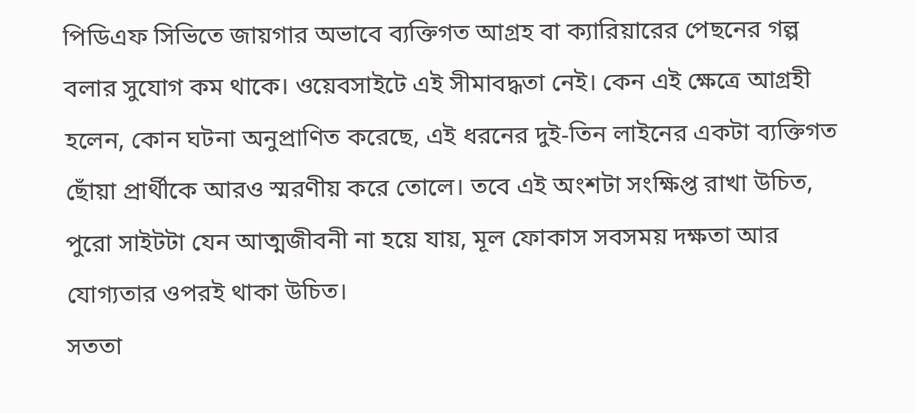পিডিএফ সিভিতে জায়গার অভাবে ব্যক্তিগত আগ্রহ বা ক্যারিয়ারের পেছনের গল্প বলার সুযোগ কম থাকে। ওয়েবসাইটে এই সীমাবদ্ধতা নেই। কেন এই ক্ষেত্রে আগ্রহী হলেন, কোন ঘটনা অনুপ্রাণিত করেছে, এই ধরনের দুই-তিন লাইনের একটা ব্যক্তিগত ছোঁয়া প্রার্থীকে আরও স্মরণীয় করে তোলে। তবে এই অংশটা সংক্ষিপ্ত রাখা উচিত, পুরো সাইটটা যেন আত্মজীবনী না হয়ে যায়, মূল ফোকাস সবসময় দক্ষতা আর যোগ্যতার ওপরই থাকা উচিত।
সততা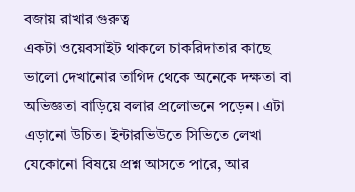বজায় রাখার গুরুত্ব
একটা ওয়েবসাইট থাকলে চাকরিদাতার কাছে ভালো দেখানোর তাগিদ থেকে অনেকে দক্ষতা বা অভিজ্ঞতা বাড়িয়ে বলার প্রলোভনে পড়েন। এটা এড়ানো উচিত। ইন্টারভিউতে সিভিতে লেখা যেকোনো বিষয়ে প্রশ্ন আসতে পারে, আর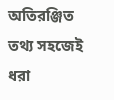অতিরঞ্জিত তথ্য সহজেই ধরা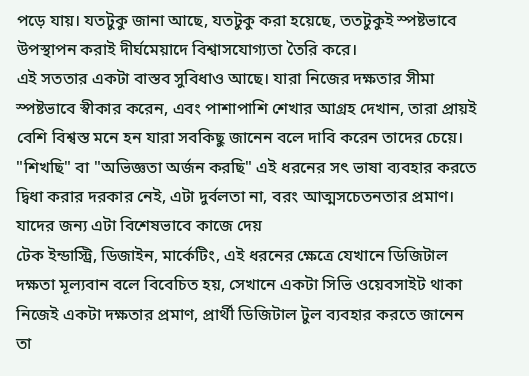পড়ে যায়। যতটুকু জানা আছে, যতটুকু করা হয়েছে, ততটুকুই স্পষ্টভাবে উপস্থাপন করাই দীর্ঘমেয়াদে বিশ্বাসযোগ্যতা তৈরি করে।
এই সততার একটা বাস্তব সুবিধাও আছে। যারা নিজের দক্ষতার সীমা স্পষ্টভাবে স্বীকার করেন, এবং পাশাপাশি শেখার আগ্রহ দেখান, তারা প্রায়ই বেশি বিশ্বস্ত মনে হন যারা সবকিছু জানেন বলে দাবি করেন তাদের চেয়ে। "শিখছি" বা "অভিজ্ঞতা অর্জন করছি" এই ধরনের সৎ ভাষা ব্যবহার করতে দ্বিধা করার দরকার নেই, এটা দুর্বলতা না, বরং আত্মসচেতনতার প্রমাণ।
যাদের জন্য এটা বিশেষভাবে কাজে দেয়
টেক ইন্ডাস্ট্রি, ডিজাইন, মার্কেটিং, এই ধরনের ক্ষেত্রে যেখানে ডিজিটাল দক্ষতা মূল্যবান বলে বিবেচিত হয়, সেখানে একটা সিভি ওয়েবসাইট থাকা নিজেই একটা দক্ষতার প্রমাণ, প্রার্থী ডিজিটাল টুল ব্যবহার করতে জানেন তা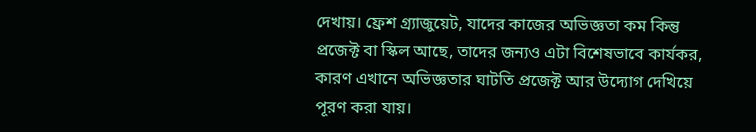দেখায়। ফ্রেশ গ্র্যাজুয়েট, যাদের কাজের অভিজ্ঞতা কম কিন্তু প্রজেক্ট বা স্কিল আছে, তাদের জন্যও এটা বিশেষভাবে কার্যকর, কারণ এখানে অভিজ্ঞতার ঘাটতি প্রজেক্ট আর উদ্যোগ দেখিয়ে পূরণ করা যায়।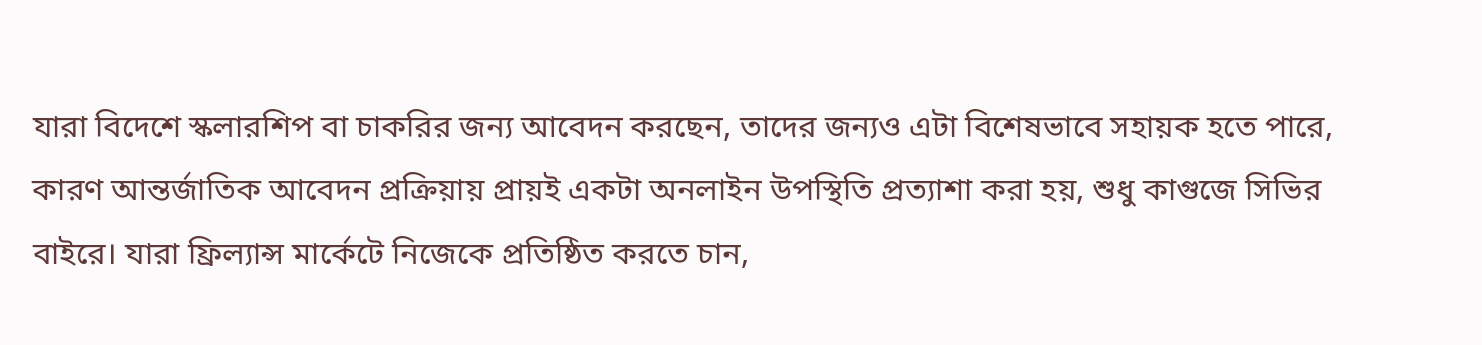যারা বিদেশে স্কলারশিপ বা চাকরির জন্য আবেদন করছেন, তাদের জন্যও এটা বিশেষভাবে সহায়ক হতে পারে, কারণ আন্তর্জাতিক আবেদন প্রক্রিয়ায় প্রায়ই একটা অনলাইন উপস্থিতি প্রত্যাশা করা হয়, শুধু কাগুজে সিভির বাইরে। যারা ফ্রিল্যান্স মার্কেটে নিজেকে প্রতিষ্ঠিত করতে চান,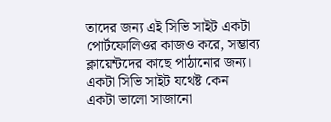তাদের জন্য এই সিভি সাইট একটা পোর্টফোলিওর কাজও করে, সম্ভাব্য ক্লায়েন্টদের কাছে পাঠানোর জন্য।
একটা সিভি সাইট যথেষ্ট কেন
একটা ভালো সাজানো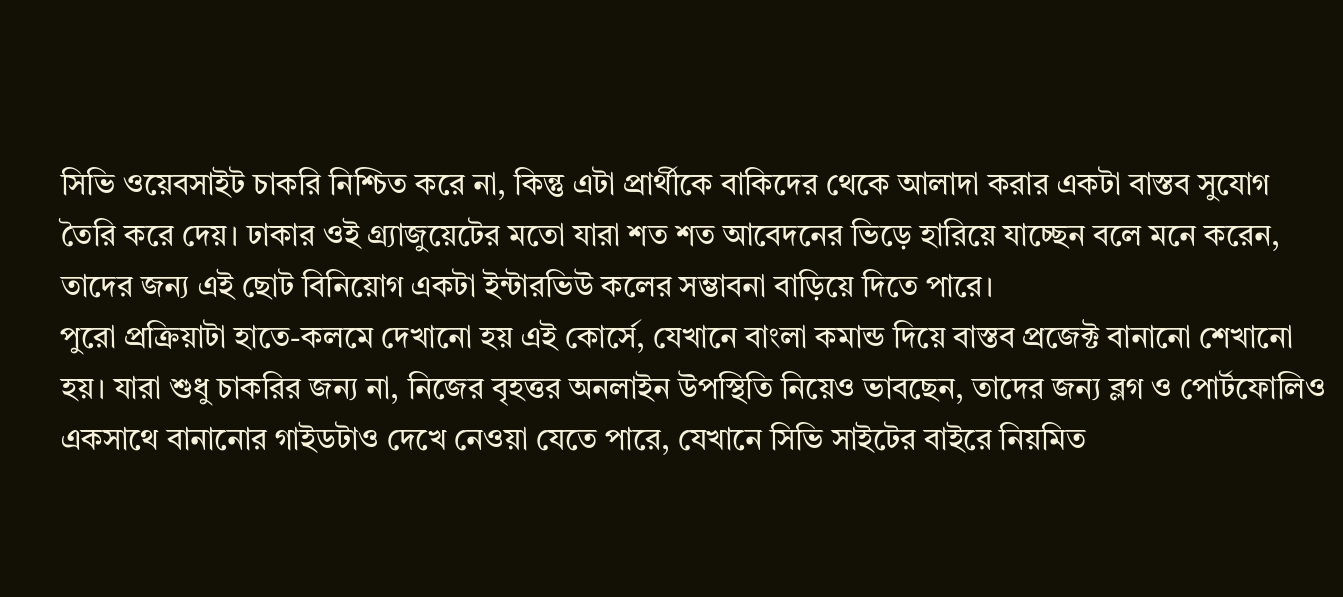সিভি ওয়েবসাইট চাকরি নিশ্চিত করে না, কিন্তু এটা প্রার্থীকে বাকিদের থেকে আলাদা করার একটা বাস্তব সুযোগ তৈরি করে দেয়। ঢাকার ওই গ্র্যাজুয়েটের মতো যারা শত শত আবেদনের ভিড়ে হারিয়ে যাচ্ছেন বলে মনে করেন, তাদের জন্য এই ছোট বিনিয়োগ একটা ইন্টারভিউ কলের সম্ভাবনা বাড়িয়ে দিতে পারে।
পুরো প্রক্রিয়াটা হাতে-কলমে দেখানো হয় এই কোর্সে, যেখানে বাংলা কমান্ড দিয়ে বাস্তব প্রজেক্ট বানানো শেখানো হয়। যারা শুধু চাকরির জন্য না, নিজের বৃহত্তর অনলাইন উপস্থিতি নিয়েও ভাবছেন, তাদের জন্য ব্লগ ও পোর্টফোলিও একসাথে বানানোর গাইডটাও দেখে নেওয়া যেতে পারে, যেখানে সিভি সাইটের বাইরে নিয়মিত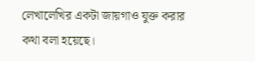লেখালেখির একটা জায়গাও যুক্ত করার কথা বলা হয়েছে।